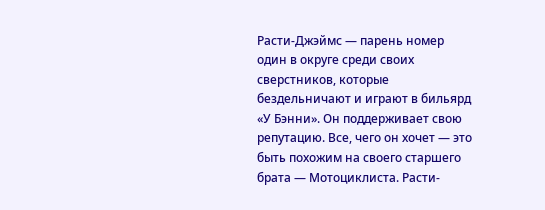Расти-Джэймс — парень номер один в округе среди своих сверстников, которые бездельничают и играют в бильярд «У Бэнни». Он поддерживает свою репутацию. Все, чего он хочет — это быть похожим на своего старшего брата — Мотоциклиста. Расти-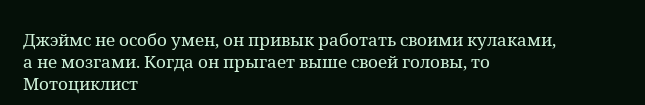Джэймс не особо умен, он привык работать своими кулаками, а не мозгами. Когда он прыгает выше своей головы, то Мотоциклист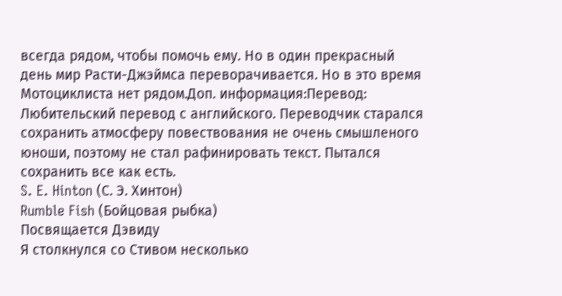всегда рядом, чтобы помочь ему. Но в один прекрасный день мир Расти-Джэймса переворачивается. Но в это время Мотоциклиста нет рядом.Доп. информация:Перевод: Любительский перевод с английского. Переводчик старался сохранить атмосферу повествования не очень смышленого юноши, поэтому не стал рафинировать текст. Пытался сохранить все как есть.
S. E. Hinton (С. Э. Хинтон)
Rumble Fish (Бойцовая рыбка)
Посвящается Дэвиду
Я столкнулся со Стивом несколько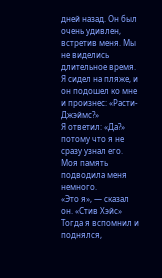дней назад. Он был очень удивлен, встретив меня. Мы не виделись длительное время.
Я сидел на пляже, и он подошел ко мне и произнес: «Расти-Джэймс?»
Я ответил: «Да?» потому что я не сразу узнал его. Моя память подводила меня немного.
«Это я», — сказал он. «Стив Хэйс»
Тогда я вспомнил и поднялся,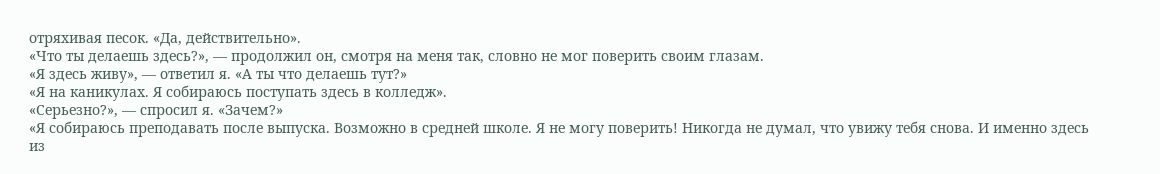отряхивая песок. «Да, действительно».
«Что ты делаешь здесь?», — продолжил он, смотря на меня так, словно не мог поверить своим глазам.
«Я здесь живу», — ответил я. «А ты что делаешь тут?»
«Я на каникулах. Я собираюсь поступать здесь в колледж».
«Серьезно?», — спросил я. «Зачем?»
«Я собираюсь преподавать после выпуска. Возможно в средней школе. Я не могу поверить! Никогда не думал, что увижу тебя снова. И именно здесь из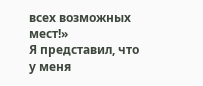всех возможных мест!»
Я представил, что у меня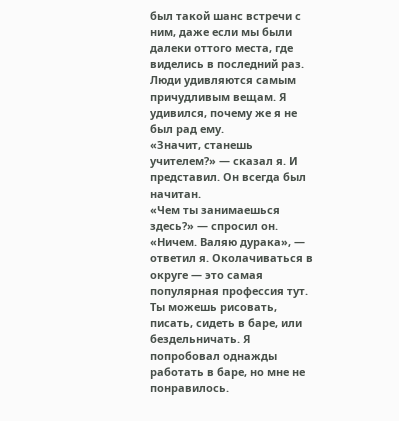был такой шанс встречи с ним, даже если мы были далеки оттого места, где виделись в последний раз. Люди удивляются самым причудливым вещам. Я удивился, почему же я не был рад ему.
«Значит, станешь учителем?» — сказал я. И представил. Он всегда был начитан.
«Чем ты занимаешься здесь?» — спросил он.
«Ничем. Валяю дурака», — ответил я. Околачиваться в округе — это самая популярная профессия тут. Ты можешь рисовать, писать, сидеть в баре, или бездельничать. Я попробовал однажды работать в баре, но мне не понравилось.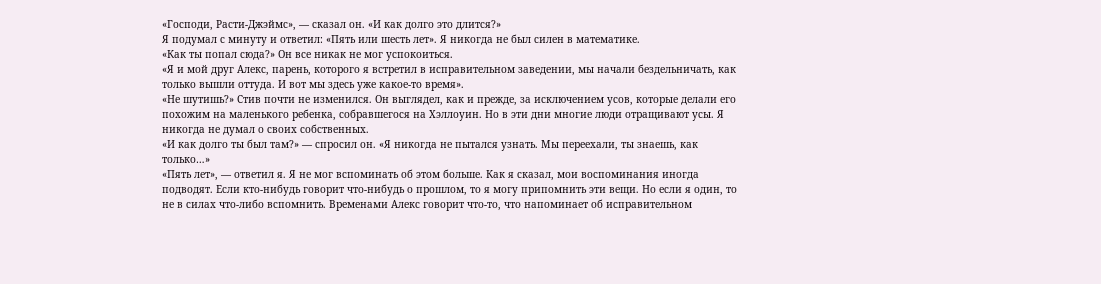«Господи, Расти-Джэймс», — сказал он. «И как долго это длится?»
Я подумал с минуту и ответил: «Пять или шесть лет». Я никогда не был силен в математике.
«Как ты попал сюда?» Он все никак не мог успокоиться.
«Я и мой друг Алекс, парень, которого я встретил в исправительном заведении, мы начали бездельничать, как только вышли оттуда. И вот мы здесь уже какое-то время».
«Не шутишь?» Стив почти не изменился. Он выглядел, как и прежде, за исключением усов, которые делали его похожим на маленького ребенка, собравшегося на Хэллоуин. Но в эти дни многие люди отращивают усы. Я никогда не думал о своих собственных.
«И как долго ты был там?» — спросил он. «Я никогда не пытался узнать. Мы переехали, ты знаешь, как только…»
«Пять лет», — ответил я. Я не мог вспоминать об этом больше. Как я сказал, мои воспоминания иногда подводят. Если кто-нибудь говорит что-нибудь о прошлом, то я могу припомнить эти вещи. Но если я один, то не в силах что-либо вспомнить. Временами Алекс говорит что-то, что напоминает об исправительном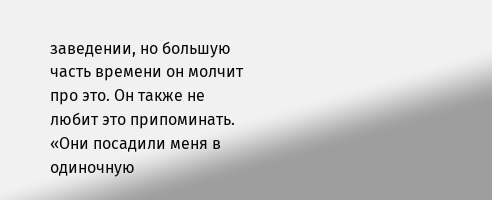заведении, но большую часть времени он молчит про это. Он также не любит это припоминать.
«Они посадили меня в одиночную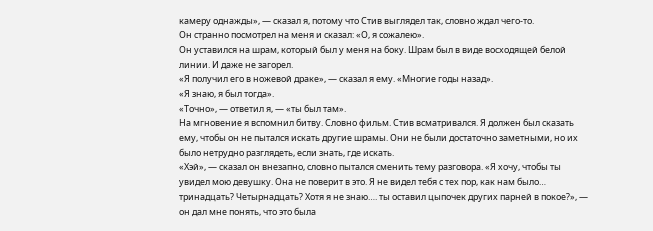камеру однажды», — сказал я, потому что Стив выглядел так, словно ждал чего-то.
Он странно посмотрел на меня и сказал: «О, я сожалею».
Он уставился на шрам, который был у меня на боку. Шрам был в виде восходящей белой линии. И даже не загорел.
«Я получил его в ножевой драке», — сказал я ему. «Многие годы назад».
«Я знаю, я был тогда».
«Точно», — ответил я, — «ты был там».
На мгновение я вспомнил битву. Словно фильм. Стив всматривался. Я должен был сказать ему, чтобы он не пытался искать другие шрамы. Они не были достаточно заметными, но их было нетрудно разглядеть, если знать, где искать.
«Хэй», — сказал он внезапно, словно пытался сменить тему разговора. «Я хочу, чтобы ты увидел мою девушку. Она не поверит в это. Я не видел тебя с тех пор, как нам было… тринадцать? Четырнадцать? Хотя я не знаю…. ты оставил цыпочек других парней в покое?», — он дал мне понять, что это была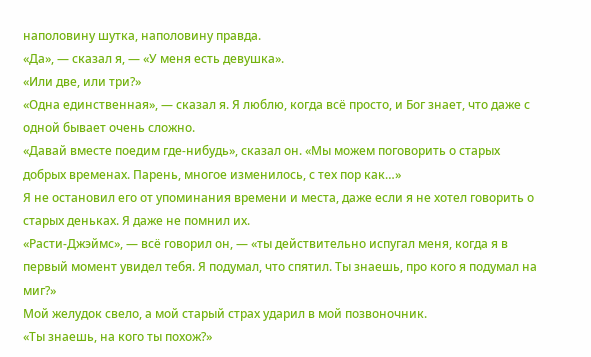наполовину шутка, наполовину правда.
«Да», — сказал я, — «У меня есть девушка».
«Или две, или три?»
«Одна единственная», — сказал я. Я люблю, когда всё просто, и Бог знает, что даже с одной бывает очень сложно.
«Давай вместе поедим где-нибудь», сказал он. «Мы можем поговорить о старых добрых временах. Парень, многое изменилось, с тех пор как…»
Я не остановил его от упоминания времени и места, даже если я не хотел говорить о старых деньках. Я даже не помнил их.
«Расти-Джэймс», — всё говорил он, — «ты действительно испугал меня, когда я в первый момент увидел тебя. Я подумал, что спятил. Ты знаешь, про кого я подумал на миг?»
Мой желудок свело, а мой старый страх ударил в мой позвоночник.
«Ты знаешь, на кого ты похож?»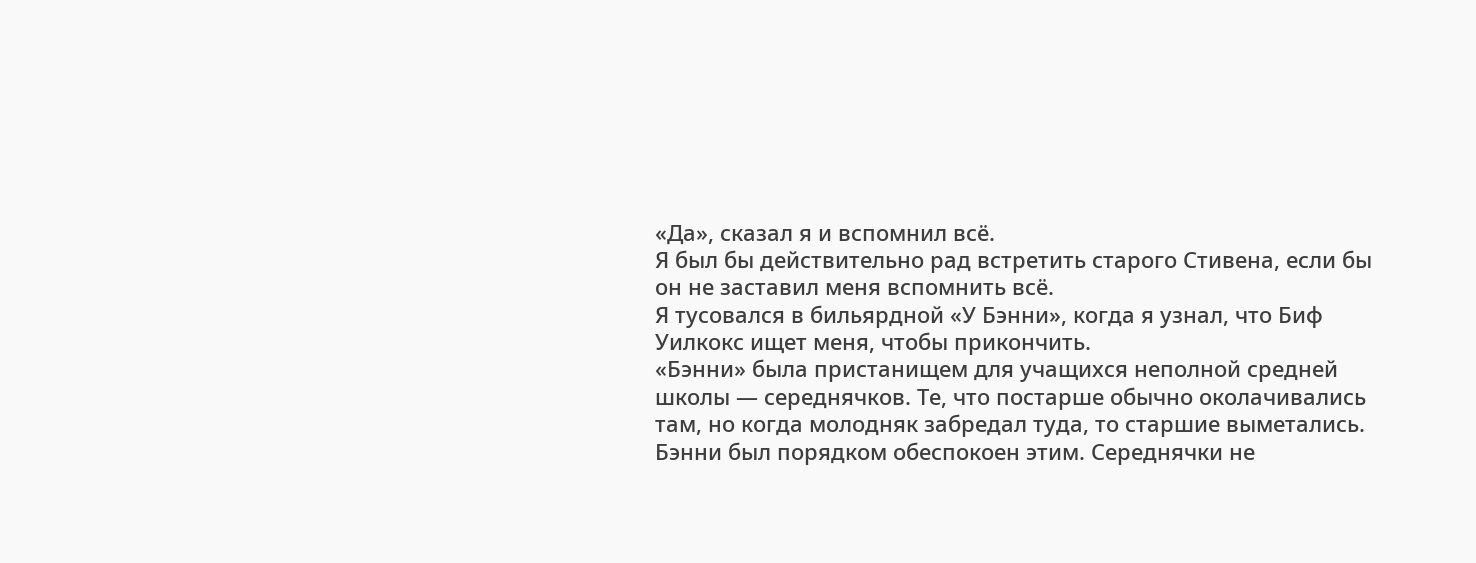«Да», сказал я и вспомнил всё.
Я был бы действительно рад встретить старого Стивена, если бы он не заставил меня вспомнить всё.
Я тусовался в бильярдной «У Бэнни», когда я узнал, что Биф Уилкокс ищет меня, чтобы прикончить.
«Бэнни» была пристанищем для учащихся неполной средней школы — середнячков. Те, что постарше обычно околачивались там, но когда молодняк забредал туда, то старшие выметались. Бэнни был порядком обеспокоен этим. Середнячки не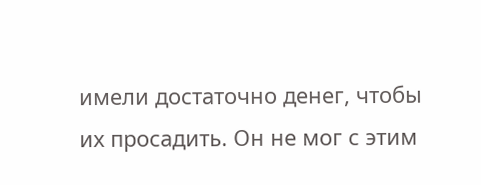имели достаточно денег, чтобы их просадить. Он не мог с этим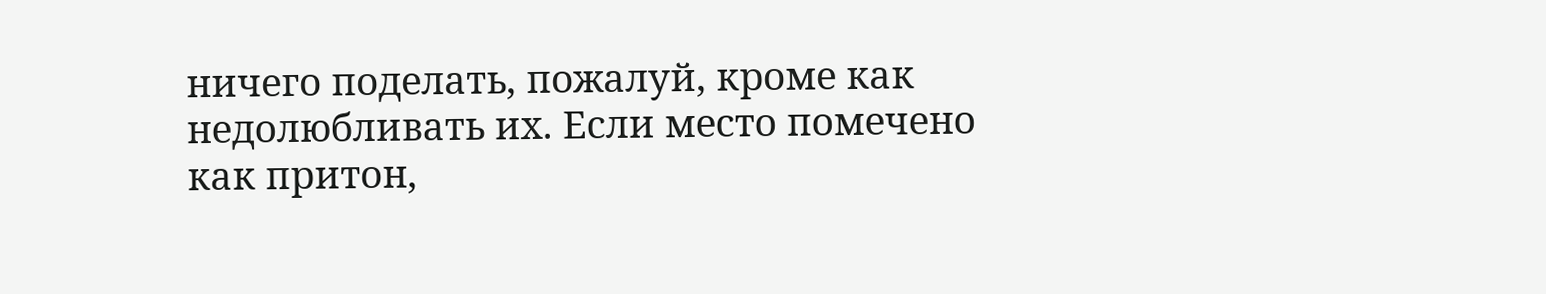ничего поделать, пожалуй, кроме как недолюбливать их. Если место помечено как притон,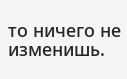то ничего не изменишь.